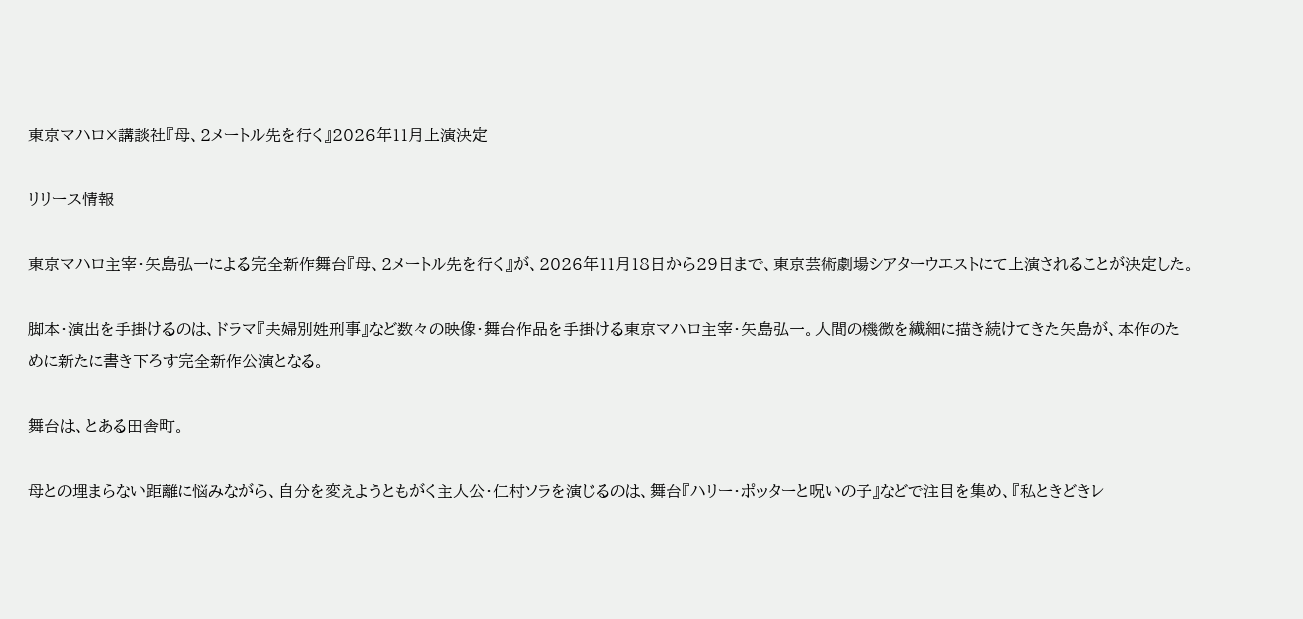東京マハロ×講談社『母、2メートル先を行く』2026年11月上演決定

リリース情報

東京マハロ主宰・矢島弘一による完全新作舞台『母、2メートル先を行く』が、2026年11月18日から29日まで、東京芸術劇場シアターウエストにて上演されることが決定した。

脚本・演出を手掛けるのは、ドラマ『夫婦別姓刑事』など数々の映像・舞台作品を手掛ける東京マハロ主宰・矢島弘一。人間の機微を繊細に描き続けてきた矢島が、本作のために新たに書き下ろす完全新作公演となる。

舞台は、とある田舎町。

母との埋まらない距離に悩みながら、自分を変えようともがく主人公・仁村ソラを演じるのは、舞台『ハリー・ポッターと呪いの子』などで注目を集め、『私ときどきレ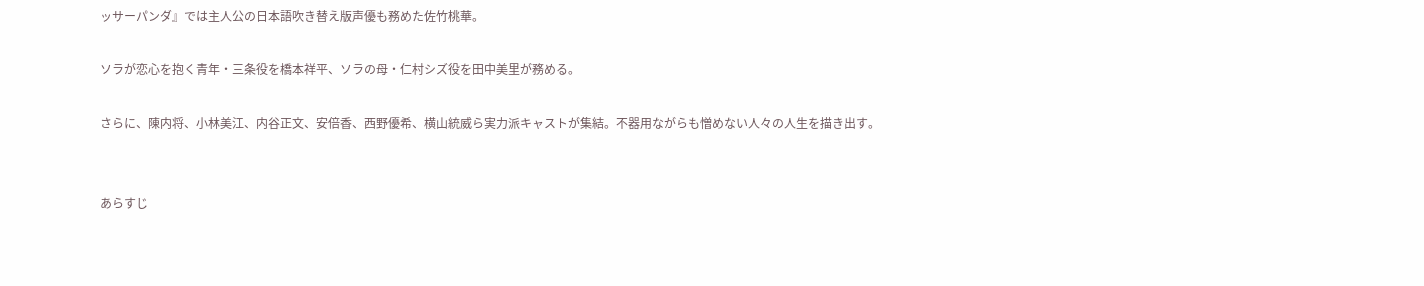ッサーパンダ』では主人公の日本語吹き替え版声優も務めた佐竹桃華。

ソラが恋心を抱く青年・三条役を橋本祥平、ソラの母・仁村シズ役を田中美里が務める。

さらに、陳内将、小林美江、内谷正文、安倍香、西野優希、横山統威ら実力派キャストが集結。不器用ながらも憎めない人々の人生を描き出す。


あらすじ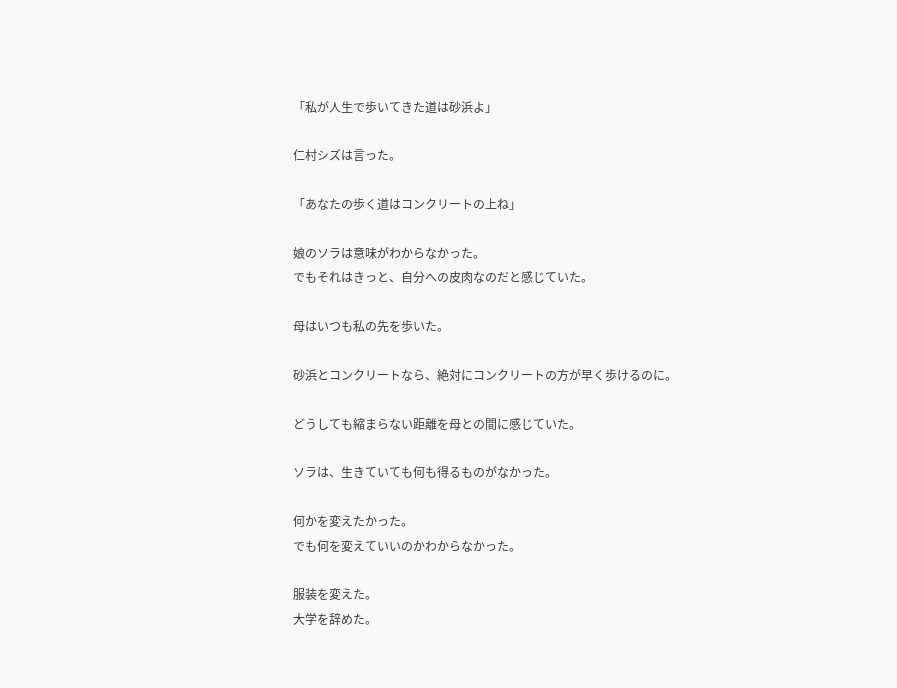「私が人生で歩いてきた道は砂浜よ」

仁村シズは言った。

「あなたの歩く道はコンクリートの上ね」

娘のソラは意味がわからなかった。
でもそれはきっと、自分への皮肉なのだと感じていた。

母はいつも私の先を歩いた。

砂浜とコンクリートなら、絶対にコンクリートの方が早く歩けるのに。

どうしても縮まらない距離を母との間に感じていた。

ソラは、生きていても何も得るものがなかった。

何かを変えたかった。
でも何を変えていいのかわからなかった。

服装を変えた。
大学を辞めた。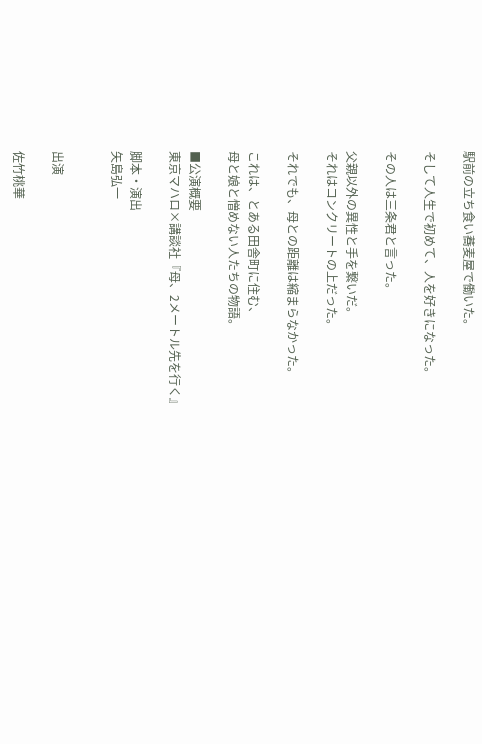駅前の立ち食い蕎麦屋で働いた。

そして人生で初めて、人を好きになった。

その人は三条君と言った。

父親以外の異性と手を繋いだ。
それはコンクリートの上だった。

それでも、母との距離は縮まらなかった。

これは、とある田舎町に住む、
母と娘と憎めない人たちの物語。

■公演概要
東京マハロ×講談社『母、2メートル先を行く』

脚本・演出
矢島弘一


出演

佐竹桃華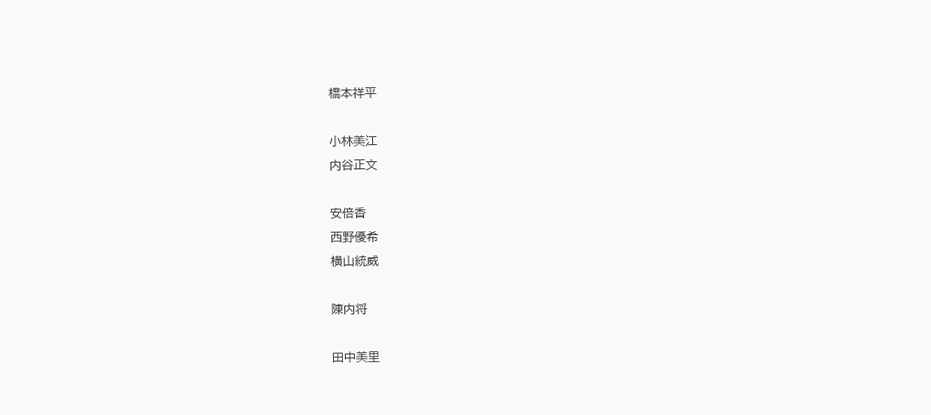橋本祥平

小林美江
内谷正文

安倍香
西野優希
横山統威

陳内将

田中美里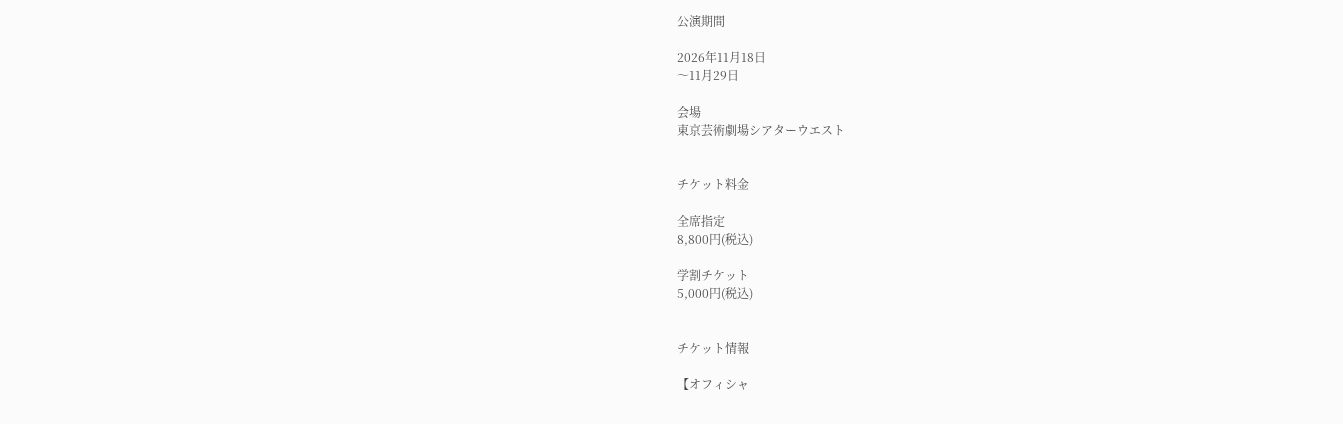公演期間

2026年11月18日
〜11月29日

会場
東京芸術劇場シアターウエスト


チケット料金

全席指定
8,800円(税込)

学割チケット
5,000円(税込)


チケット情報

【オフィシャ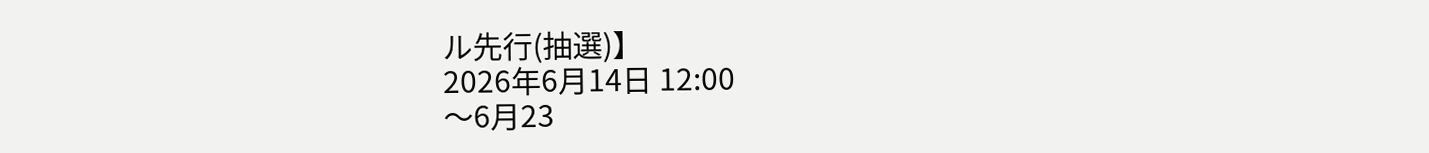ル先行(抽選)】
2026年6月14日 12:00
〜6月23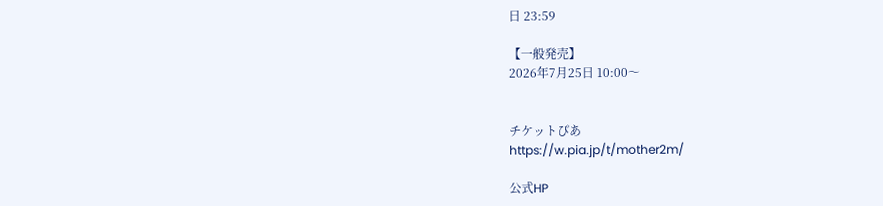日 23:59

【一般発売】
2026年7月25日 10:00〜


チケットぴあ
https://w.pia.jp/t/mother2m/

公式HP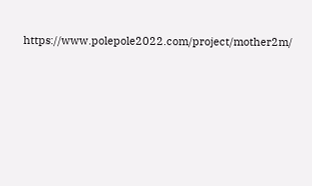https://www.polepole2022.com/project/mother2m/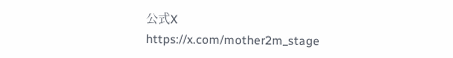公式X
https://x.com/mother2m_stage